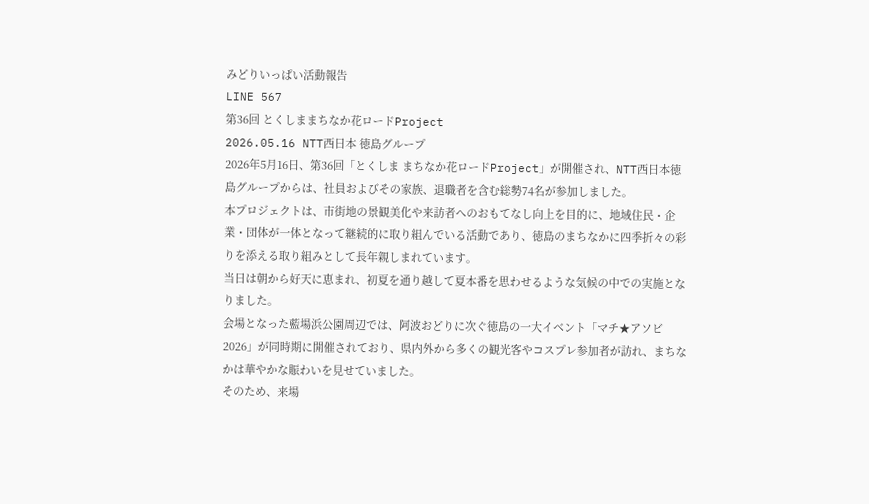みどりいっぱい活動報告
LINE 567
第36回 とくしままちなか花ロードProject
2026.05.16 NTT西日本 徳島グループ
2026年5月16日、第36回「とくしま まちなか花ロードProject」が開催され、NTT西日本徳島グループからは、社員およびその家族、退職者を含む総勢74名が参加しました。
本プロジェクトは、市街地の景観美化や来訪者へのおもてなし向上を目的に、地域住民・企業・団体が一体となって継続的に取り組んでいる活動であり、徳島のまちなかに四季折々の彩りを添える取り組みとして長年親しまれています。
当日は朝から好天に恵まれ、初夏を通り越して夏本番を思わせるような気候の中での実施となりました。
会場となった藍場浜公園周辺では、阿波おどりに次ぐ徳島の一大イベント「マチ★アソビ2026」が同時期に開催されており、県内外から多くの観光客やコスプレ参加者が訪れ、まちなかは華やかな賑わいを見せていました。
そのため、来場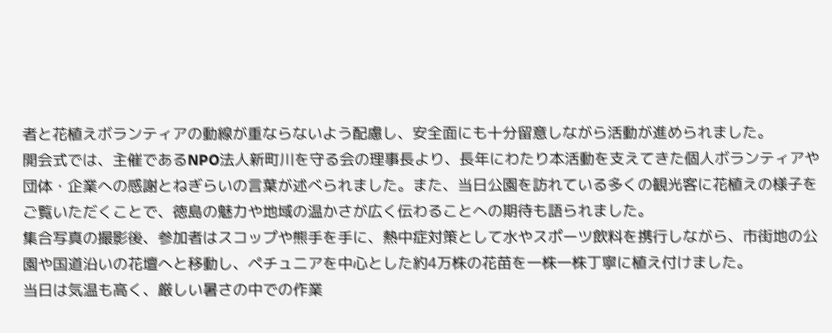者と花植えボランティアの動線が重ならないよう配慮し、安全面にも十分留意しながら活動が進められました。
開会式では、主催であるNPO法人新町川を守る会の理事長より、長年にわたり本活動を支えてきた個人ボランティアや団体・企業への感謝とねぎらいの言葉が述べられました。また、当日公園を訪れている多くの観光客に花植えの様子をご覧いただくことで、徳島の魅力や地域の温かさが広く伝わることへの期待も語られました。
集合写真の撮影後、参加者はスコップや熊手を手に、熱中症対策として水やスポーツ飲料を携行しながら、市街地の公園や国道沿いの花壇へと移動し、ペチュニアを中心とした約4万株の花苗を一株一株丁寧に植え付けました。
当日は気温も高く、厳しい暑さの中での作業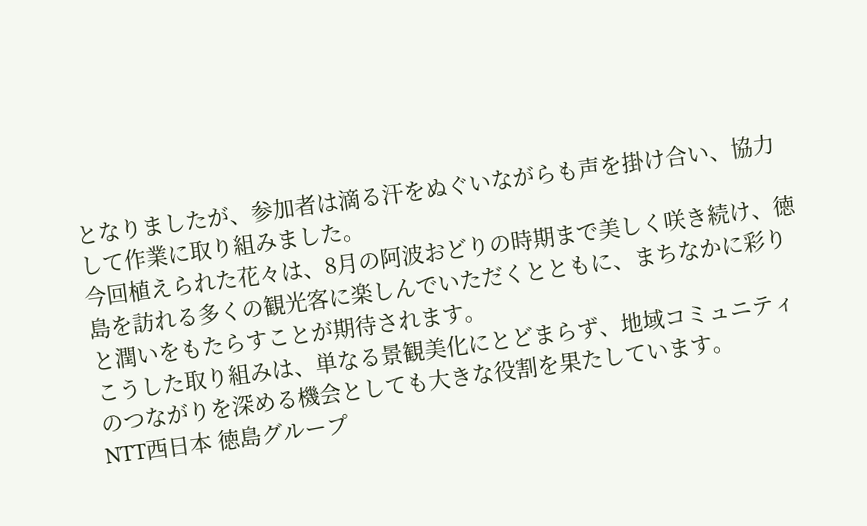となりましたが、参加者は滴る汗をぬぐいながらも声を掛け合い、協力して作業に取り組みました。
今回植えられた花々は、8月の阿波おどりの時期まで美しく咲き続け、徳島を訪れる多くの観光客に楽しんでいただくとともに、まちなかに彩りと潤いをもたらすことが期待されます。
こうした取り組みは、単なる景観美化にとどまらず、地域コミュニティのつながりを深める機会としても大きな役割を果たしています。
NTT西日本 徳島グループ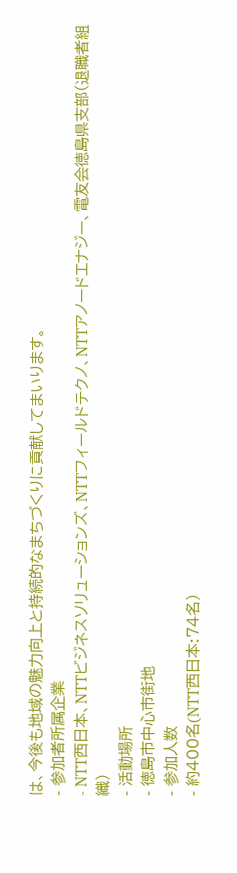は、今後も地域の魅力向上と持続的なまちづくりに貢献してまいります。
- 参加者所属企業
- NTT西日本、NTTビジネスソリューションズ、NTTフィールドテクノ、NTTアノードエナジー、電友会徳島県支部(退職者組織)
- 活動場所
- 徳島市中心市街地
- 参加人数
- 約400名(NTT西日本:74名)